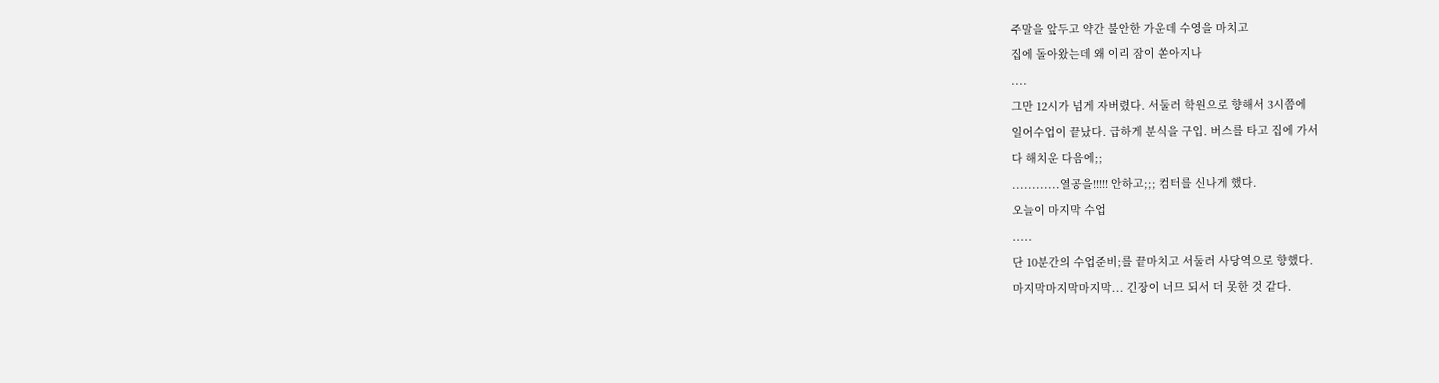주말을 앞두고 약간 불안한 가운데 수영을 마치고
집에 돌아왔는데 왜 이리 잠이 쏟아지나
....
그만 12시가 넘게 자버렸다. 서둘러 학원으로 향해서 3시쯤에
일어수업이 끝났다. 급하게 분식을 구입. 버스를 타고 집에 가서
다 해치운 다음에;;
............열공을!!!!! 안하고;;; 컴터를 신나게 했다.
오늘이 마지막 수업
.....
단 10분간의 수업준비;를 끝마치고 서둘러 사당역으로 향했다.
마지막마지막마지막... 긴장이 너므 되서 더 못한 것 같다.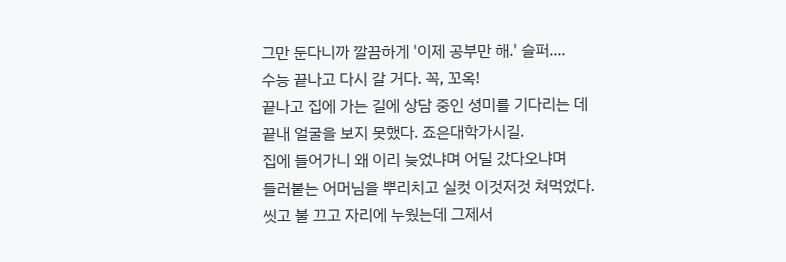그만 둔다니까 깔끔하게 '이제 공부만 해.' 슬퍼....
수능 끝나고 다시 갈 거다. 꼭, 꼬옥!
끝나고 집에 가는 길에 상담 중인 셩미를 기다리는 데
끝내 얼굴을 보지 못했다. 죠은대학가시길.
집에 들어가니 왜 이리 늦었냐며 어딜 갔다오냐며
들러붙는 어머님을 뿌리치고 실컷 이것저것 쳐먹었다.
씻고 불 끄고 자리에 누웠는데 그제서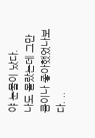야 눈물이 났다.
나도 몰랐는데 그만큼이나 좋아했었나보다. ..